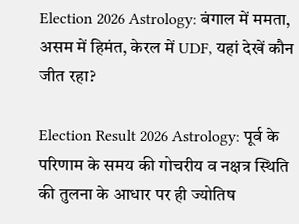Election 2026 Astrology: बंगाल में ममता, असम में हिमंत, केरल में UDF, यहां देखें कौन जीत रहा?

Election Result 2026 Astrology: पूर्व के परिणाम के समय की गोचरीय व नक्षत्र स्थिति की तुलना के आधार पर ही ज्योतिष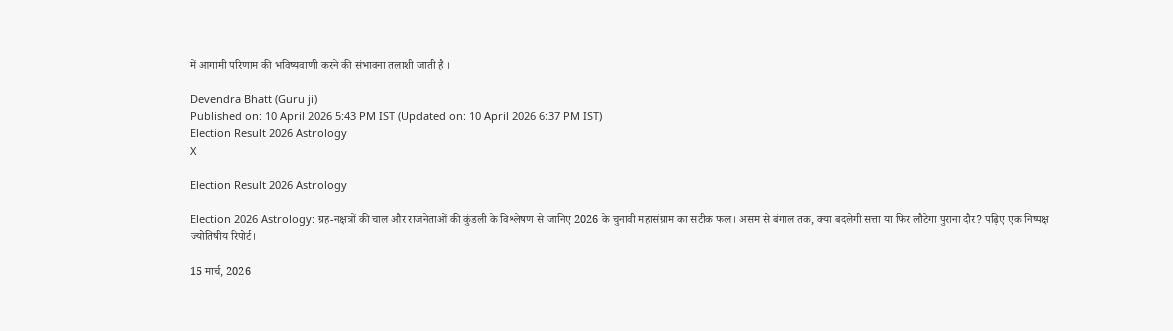में आगामी परिणाम की भविष्यवाणी करने की संभावना तलाशी जाती है ।

Devendra Bhatt (Guru ji)
Published on: 10 April 2026 5:43 PM IST (Updated on: 10 April 2026 6:37 PM IST)
Election Result 2026 Astrology
X

Election Result 2026 Astrology

Election 2026 Astrology: ग्रह-नक्षत्रों की चाल और राजनेताओं की कुंडली के विश्लेषण से जानिए 2026 के चुनावी महासंग्राम का सटीक फल। असम से बंगाल तक, क्या बदलेगी सत्ता या फिर लौटेगा पुराना दौर? पढ़िए एक निष्पक्ष ज्योतिषीय रिपोर्ट।

15 मार्च, 2026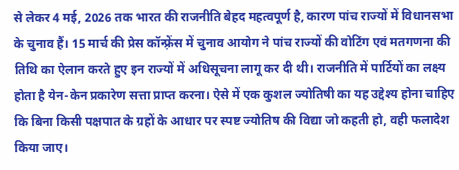से लेकर 4 मई, 2026 तक भारत की राजनीति बेहद महत्वपूर्ण है, कारण पांच राज्यों में विधानसभा के चुनाव हैं। 15 मार्च की प्रेस कॉन्फ़्रेंस में चुनाव आयोग ने पांच राज्यों की वोटिंग एवं मतगणना की तिथि का ऐलान करते हुए इन राज्यों में अधिसूचना लागू कर दी थी। राजनीति में पार्टियों का लक्ष्य होता है येन-केन प्रकारेण सत्ता प्राप्त करना। ऐसे में एक कुशल ज्योतिषी का यह उद्देश्य होना चाहिए कि बिना किसी पक्षपात के ग्रहों के आधार पर स्पष्ट ज्योतिष की विद्या जो कहती हो, वही फलादेश किया जाए।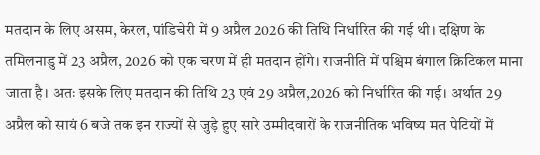मतदान के लिए असम, केरल, पांडिचेरी में 9 अप्रैल 2026 की तिथि निर्धारित की गई थी। दक्षिण के तमिलनाडु में 23 अप्रैल, 2026 को एक चरण में ही मतदान होंगे। राजनीति में पश्चिम बंगाल क्रिटिकल माना जाता है। अतः इसके लिए मतदान की तिथि 23 एवं 29 अप्रैल,2026 को निर्धारित की गई। अर्थात 29 अप्रैल को सायं 6 बजे तक इन राज्यों से जुड़े हुए सारे उम्मीदवारों के राजनीतिक भविष्य मत पेटियों में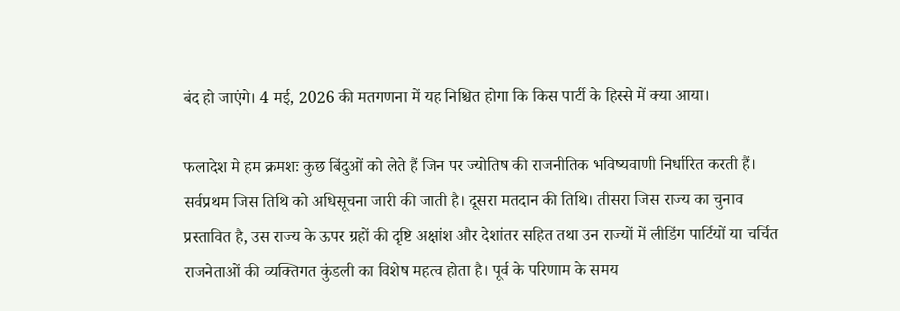बंद हो जाएंगे। 4 मई, 2026 की मतगणना में यह निश्चित होगा कि किस पार्टी के हिस्से में क्या आया।

फलादेश मे हम क्रमशः कुछ बिंदुओं को लेते हैं जिन पर ज्योतिष की राजनीतिक भविष्यवाणी निर्धारित करती हैं। सर्वप्रथम जिस तिथि को अधिसूचना जारी की जाती है। दूसरा मतदान की तिथि। तीसरा जिस राज्य का चुनाव प्रस्तावित है, उस राज्य के ऊपर ग्रहों की दृष्टि अक्षांश और देशांतर सहित तथा उन राज्यों में लीडिंग पार्टियों या चर्चित राजनेताओं की व्यक्तिगत कुंडली का विशेष महत्व होता है। पूर्व के परिणाम के समय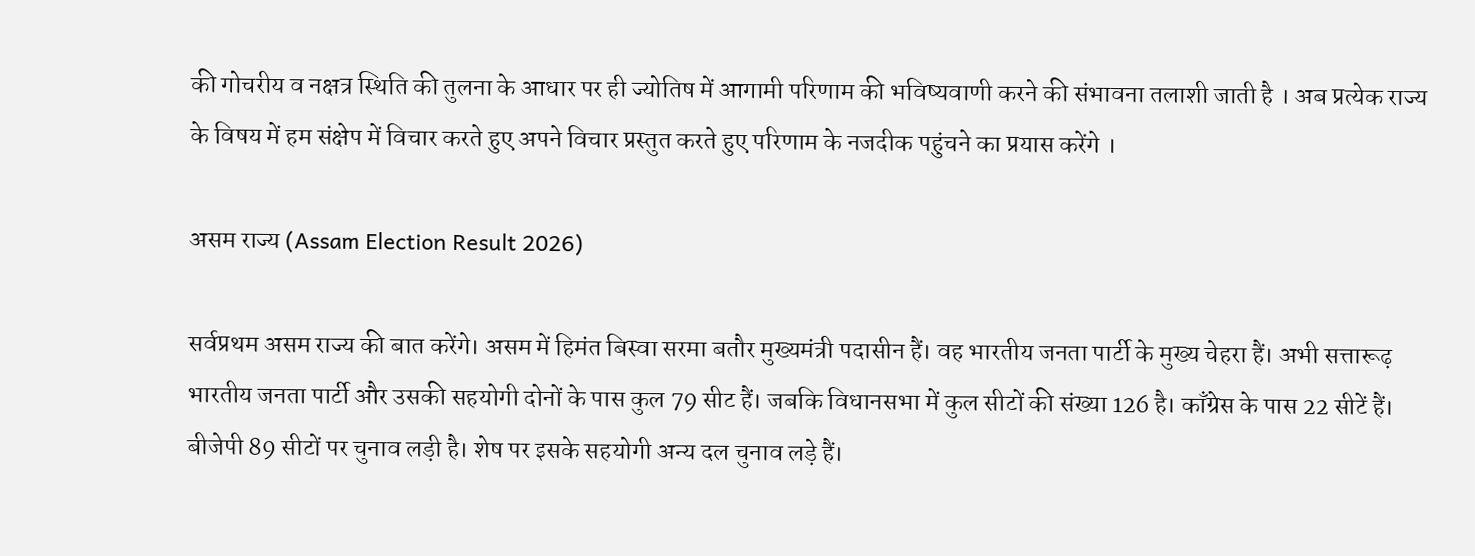की गोचरीय व नक्षत्र स्थिति की तुलना के आधार पर ही ज्योतिष में आगामी परिणाम की भविष्यवाणी करने की संभावना तलाशी जाती है । अब प्रत्येक राज्य के विषय में हम संक्षेप में विचार करते हुए अपने विचार प्रस्तुत करते हुए परिणाम के नजदीक पहुंचने का प्रयास करेंगे ।

असम राज्य (Assam Election Result 2026)

सर्वप्रथम असम राज्य की बात करेंगे। असम में हिमंत बिस्वा सरमा बतौर मुख्यमंत्री पदासीन हैं। वह भारतीय जनता पार्टी के मुख्य चेहरा हैं। अभी सत्तारूढ़ भारतीय जनता पार्टी और उसकी सहयोगी दोनों के पास कुल 79 सीट हैं। जबकि विधानसभा में कुल सीटों की संख्या 126 है। काँग्रेस के पास 22 सीटें हैं। बीजेपी 89 सीटों पर चुनाव लड़ी है। शेष पर इसके सहयोगी अन्य दल चुनाव लड़े हैं।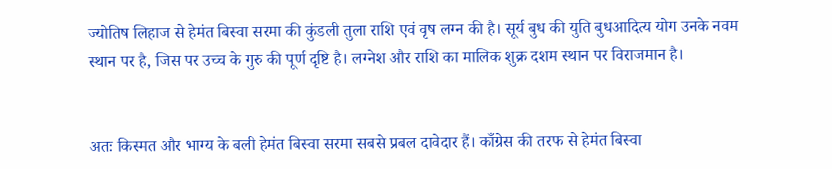ज्योतिष लिहाज से हेमंत बिस्वा सरमा की कुंडली तुला राशि एवं वृष लग्न की है। सूर्य बुध की युति बुधआदित्य योग उनके नवम स्थान पर है, जिस पर उच्च के गुरु की पूर्ण दृष्टि है। लग्नेश और राशि का मालिक शुक्र दशम स्थान पर विराजमान है।


अतः किस्मत और भाग्य के बली हेमंत बिस्वा सरमा सबसे प्रबल दावेदार हैं। काँग्रेस की तरफ से हेमंत बिस्वा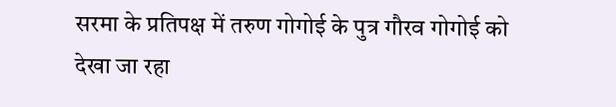सरमा के प्रतिपक्ष में तरुण गोगोई के पुत्र गौरव गोगोई को देखा जा रहा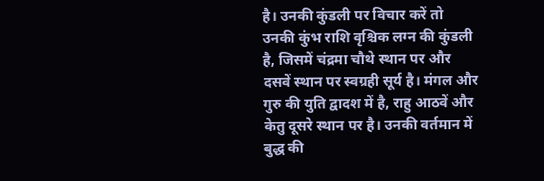है। उनकी कुंडली पर विचार करें तो उनकी कुंभ राशि वृश्चिक लग्न की कुंडली है, जिसमें चंद्रमा चौथे स्थान पर और दसवें स्थान पर स्वग्रही सूर्य है। मंगल और गुरु की युति द्वादश में है, राहु आठवें और केतु दूसरे स्थान पर है। उनकी वर्तमान में बुद्ध की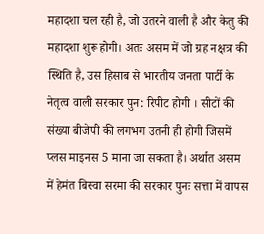महादशा चल रही है, जो उतरने वाली है और केतु की महादशा शुरू होगी। अतः असम में जो ग्रह नक्षत्र की स्थिति है, उस हिसाब से भारतीय जनता पार्टी के नेतृत्व वाली सरकार पुन: रिपीट होगी । सीटों की संख्या बीजेपी की लगभग उतनी ही होगी जिसमें प्लस माइनस 5 माना जा सकता है। अर्थात असम में हेमंत बिस्वा सरमा की सरकार पुनः सत्ता में वापस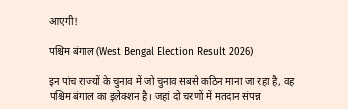आएगी!

पश्चिम बंगाल (West Bengal Election Result 2026)

इन पांच राज्यों के चुनाव में जो चुनाव सबसे कठिन माना जा रहा है, वह पश्चिम बंगाल का इलेक्शन है। जहां दो चरणों में मतदान संपन्न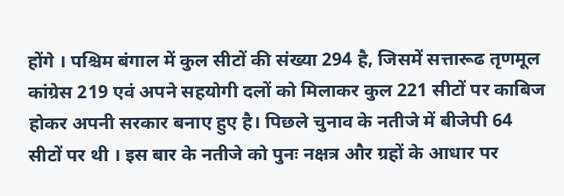होंगे । पश्चिम बंगाल में कुल सीटों की संख्या 294 है, जिसमें सत्तारूढ तृणमूल कांग्रेस 219 एवं अपने सहयोगी दलों को मिलाकर कुल 221 सीटों पर काबिज होकर अपनी सरकार बनाए हुए है। पिछले चुनाव के नतीजे में बीजेपी 64 सीटों पर थी । इस बार के नतीजे को पुनः नक्षत्र और ग्रहों के आधार पर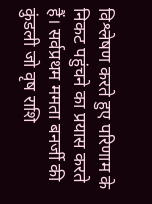विश्लेषण करते हुए परिणाम के निकट पहुंचने का प्रयास करते हैं। सर्वप्रथम ममता बनर्जी की कुंडली जो वृष राशि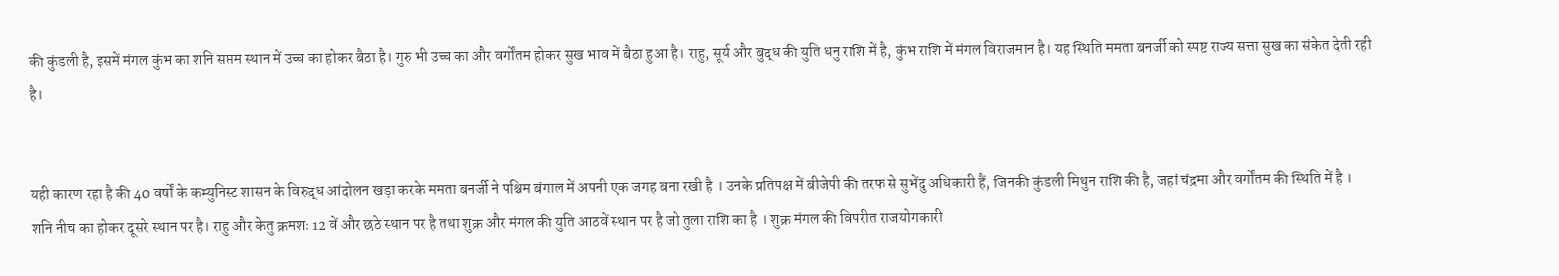की कुंडली है, इसमें मंगल कुंभ का शनि सप्तम स्थान में उच्च का होकर बैठा है। गुरु भी उच्च का और वर्गोंतम होकर सुख भाव में बैठा हुआ है। राहु, सूर्य और बुद्ध की युति धनु राशि में है, कुंभ राशि में मंगल विराजमान है। यह स्थिति ममता बनर्जी को स्पष्ट राज्य सत्ता सुख का संकेत देती रही है।


यही कारण रहा है की 40 वर्षों के कम्युनिस्ट शासन के विरुद्ध आंदोलन खड़ा करके ममता बनर्जी ने पश्चिम बंगाल में अपनी एक जगह बना रखी है । उनके प्रतिपक्ष में बीजेपी की तरफ से सुभेंदु अधिकारी हैं, जिनकी कुंडली मिथुन राशि की है, जहां चंद्रमा और वर्गोंतम की स्थिति में है । शनि नीच का होकर दूसरे स्थान पर है। राहु और केतु क्रमशः 12 वें और छठे स्थान पर है तथा शुक्र और मंगल की युति आठवें स्थान पर है जो तुला राशि का है । शुक्र मंगल की विपरीत राजयोगकारी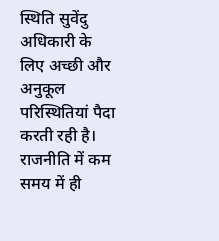स्थिति सुवेंदु अधिकारी के लिए अच्छी और अनुकूल परिस्थितियां पैदा करती रही है। राजनीति में कम समय में ही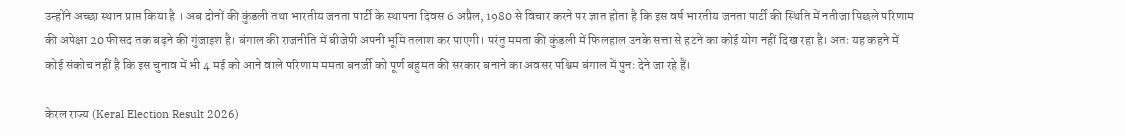उन्होंने अच्छा स्थान प्राप्त किया है । अब दोनों की कुंडली तथा भारतीय जनता पार्टी के स्थापना दिवस 6 अप्रैल, 1980 से विचार करने पर ज्ञात होता है कि इस वर्ष भारतीय जनता पार्टी की स्थिति में नतीजा पिछले परिणाम की अपेक्षा 20 फीसद तक बढ़ने की गुंजाइश है। बंगाल की राजनीति में बीजेपी अपनी भूमि तलाश कर पाएगी। परंतु ममता की कुंडली में फिलहाल उनके सत्ता से हटने का कोई योग नहीं दिख रहा है। अतः यह कहने में कोई संकोच नहीं है कि इस चुनाव में भी 4 मई को आने वाले परिणाम ममता बनर्जी को पूर्ण बहुमत की सरकार बनाने का अवसर पश्चिम बंगाल में पुनः देने जा रहे हैं।

केरल राज्य (Keral Election Result 2026)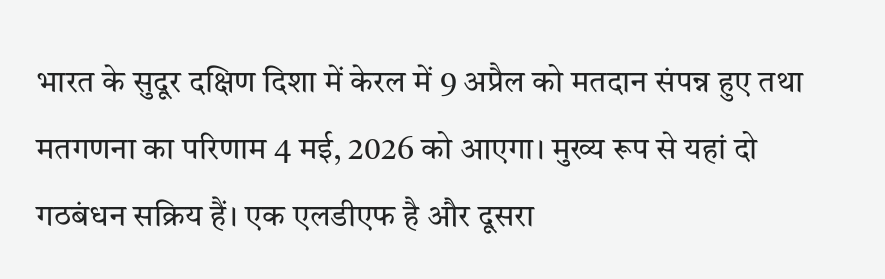भारत के सुदूर दक्षिण दिशा में केरल में 9 अप्रैल को मतदान संपन्न हुए तथा मतगणना का परिणाम 4 मई, 2026 को आएगा। मुख्य रूप से यहां दो गठबंधन सक्रिय हैं। एक एलडीएफ है और दूसरा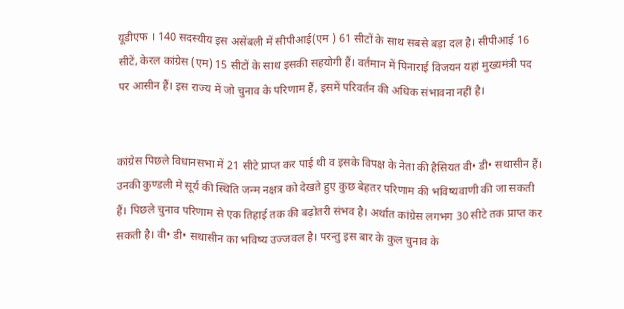यूडीएफ । 140 सदस्यीय इस असेंबली में सीपीआई(एम ) 61 सीटों के साथ सबसे बड़ा दल है। सीपीआई 16 सीटें, केरल कांग्रेस (एम) 15 सीटों के साथ इसकी सहयोगी हैं। वर्तमान में पिनाराई विजयन यहां मुख्यमंत्री पद पर आसीन हैं। इस राज्य में जो चुनाव के परिणाम हैं, इसमें परिवर्तन की अधिक संभावना नहीं है।


कांग्रेस पिछले विधानसभा में 21 सीटे प्राप्त कर पाई थी व इसके विपक्ष के नेता की हैसियत वी• डी• सथासीन हैं। उनकी कुण्डली मे सूर्य की स्थिति जन्म नक्षत्र को देखते हुए कुछ बेहतर परिणाम की भविष्यवाणी की जा सकती हैं। पिछले चुनाव परिणाम से एक तिहाई तक की बढ़ोतरी संभव है। अर्थात कांग्रेस लगभग 30 सीटे तक प्राप्त कर सकती है। वी• डी• सथासीन का भविष्य उज्जवल है। परन्तु इस बार के कुल चुनाव के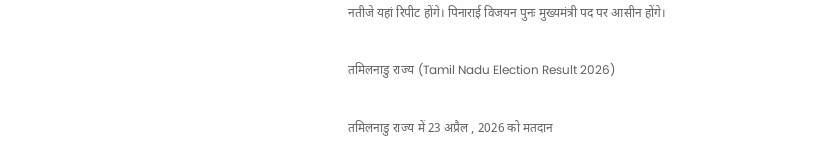नतीजे यहां रिपीट होंगे। पिनाराई विजयन पुनः मुख्यमंत्री पद पर आसीन होंगे।

तमिलनाडु राज्य (Tamil Nadu Election Result 2026)

तमिलनाडु राज्य में 23 अप्रैल , 2026 को मतदान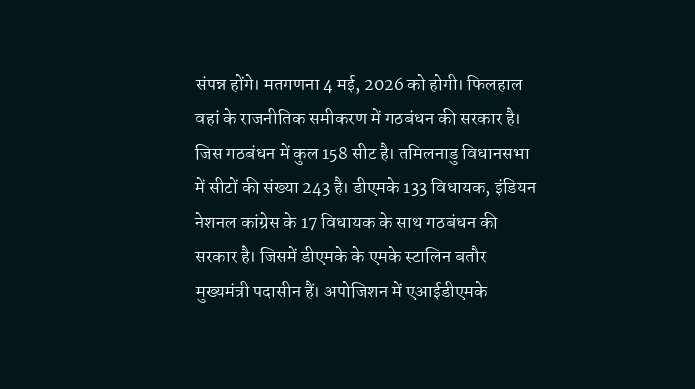संपन्न होंगे। मतगणना 4 मई, 2026 को होगी। फिलहाल वहां के राजनीतिक समीकरण में गठबंधन की सरकार है। जिस गठबंधन में कुल 158 सीट है। तमिलनाडु विधानसभा में सीटों की संख्या 243 है। डीएमके 133 विधायक, इंडियन नेशनल कांग्रेस के 17 विधायक के साथ गठबंधन की सरकार है। जिसमें डीएमके के एमके स्टालिन बतौर मुख्यमंत्री पदासीन हैं। अपोजिशन में एआईडीएमके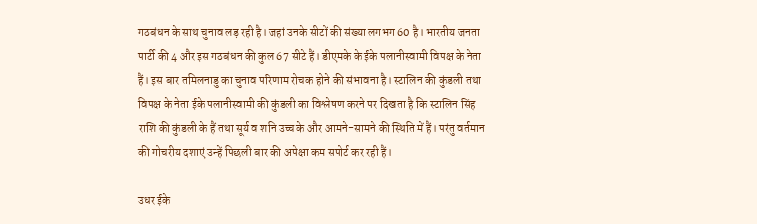गठबंधन के साथ चुनाव लड़ रही है। जहां उनके सीटों की संख्या लगभग 60 है। भारतीय जनता पार्टी की 4 और इस गठबंधन की कुल 67 सीटे हैं। डीएमके के ईके पलानीस्वामी विपक्ष के नेता हैं। इस बार तमिलनाडु का चुनाव परिणाम रोचक होने की संभावना है। स्टालिन की कुंडली तथा विपक्ष के नेता ईके पलानीस्वामी की कुंडली का विश्लेषण करने पर दिखता है कि स्टालिन सिंह राशि की कुंडली के हैं तथा सूर्य व शनि उच्च के और आमने-सामने की स्थिति में हैं। परंतु वर्तमान की गोचरीय दशाएं उन्हें पिछली बार की अपेक्षा कम सपोर्ट कर रही हैं।

उधर ईके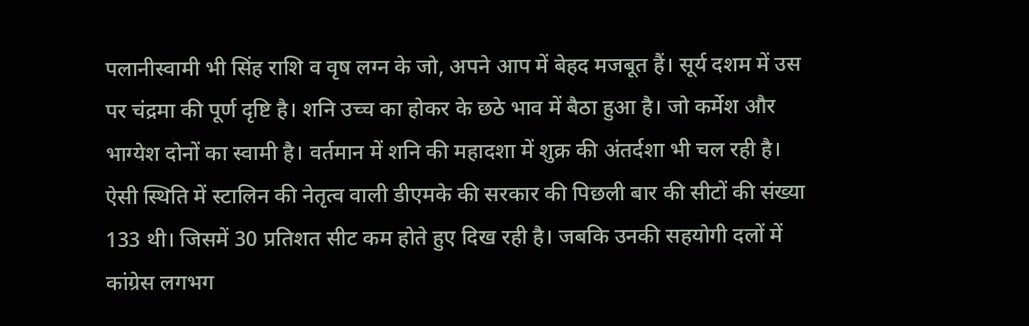पलानीस्वामी भी सिंह राशि व वृष लग्न के जो, अपने आप में बेहद मजबूत हैं। सूर्य दशम में उस पर चंद्रमा की पूर्ण दृष्टि है। शनि उच्च का होकर के छठे भाव में बैठा हुआ है। जो कर्मेश और भाग्येश दोनों का स्वामी है। वर्तमान में शनि की महादशा में शुक्र की अंतर्दशा भी चल रही है। ऐसी स्थिति में स्टालिन की नेतृत्व वाली डीएमके की सरकार की पिछली बार की सीटों की संख्या 133 थी। जिसमें 30 प्रतिशत सीट कम होते हुए दिख रही है। जबकि उनकी सहयोगी दलों में कांग्रेस लगभग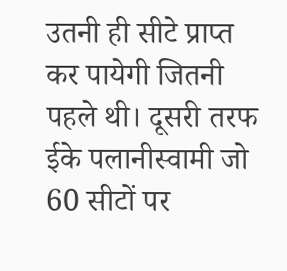उतनी ही सीटे प्राप्त कर पायेगी जितनी पहले थी। दूसरी तरफ ईके पलानीस्वामी जो 60 सीटों पर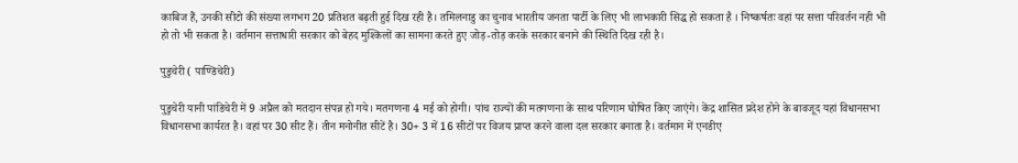काबिज हैं, उनकी सीटो की संख्या लगभग 20 प्रतिशत बढ़ती हुई दिख रही है। तमिलनाडु का चुनाव भारतीय जनता पार्टी के लिए भी लाभकारी सिद्ध हो सकता है । निष्कर्षतः वहां पर सत्ता परिवर्तन नही भी हो तो भी सकता है। वर्तमान सत्ताधारी सरकार को बेहद मुश्किलों का सामना करते हुए जोड़-तोड़ करके सरकार बनाने की स्थिति दिख रही है।

पुडुचेरी ( पाण्डिचेरी)

पुडुचेरी यानी पांडिचेरी में 9 अप्रैल को मतदान संपन्न हो गये। मतगणना 4 मई को होगी। पांच राज्यों की मतगणना के साथ परिणाम घोषित किए जाएंगे। केंद्र शासित प्रदेश होने के बावजूद यहां विधानसभा विधानसभा कार्यरत है। वहां पर 30 सीट हैं। तीन मनोनीत सीटें है। 30+ 3 में 16 सीटों पर विजय प्राप्त करने वाला दल सरकार बनाता है। वर्तमान में एनडीए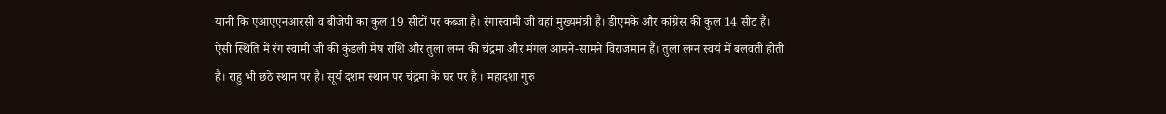यानी कि एआएएनआरसी व बीजेपी का कुल 19 सीटों पर कब्जा है। रंगास्वामी जी वहां मुख्यमंत्री है। डीएमके और कांग्रेस की कुल 14 सीट हैं। ऐसी स्थिति में रंग स्वामी जी की कुंडली मेष राशि और तुला लग्न की चंद्रमा और मंगल आमने-सामने विराजमान हैं। तुला लग्न स्वयं में बलवती होती है। राहु भी छठे स्थान पर है। सूर्य दशम स्थान पर चंद्रमा के घर पर है । महादशा गुरु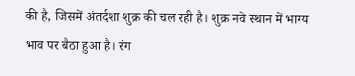की है, जिसमें अंतर्दशा शुक्र की चल रही है। शुक्र नवे स्थान में भाग्य भाव पर बैठा हुआ है। रंग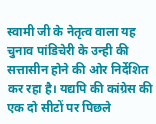स्वामी जी के नेतृत्व वाला यह चुनाव पांडिचेरी के उन्ही की सत्तासीन होने की ओर निर्देशित कर रहा है। यद्यपि की कांग्रेस की एक दो सीटों पर पिछले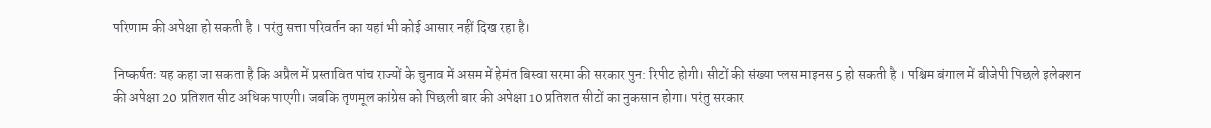परिणाम की अपेक्षा हो सकती है । परंतु सत्ता परिवर्तन का यहां भी कोई आसार नहीं दिख रहा है।

निष्कर्षतः यह कहा जा सकता है कि अप्रैल में प्रस्तावित पांच राज्यों के चुनाव में असम में हेमंत बिस्वा सरमा की सरकार पुन: रिपीट होगी। सीटों की संख्या प्लस माइनस 5 हो सकती है । पश्चिम बंगाल में बीजेपी पिछले इलेक्शन की अपेक्षा 20 प्रतिशत सीट अधिक पाएगी। जबकि तृणमूल कांग्रेस को पिछली बार की अपेक्षा 10 प्रतिशत सीटों का नुकसान होगा। परंतु सरकार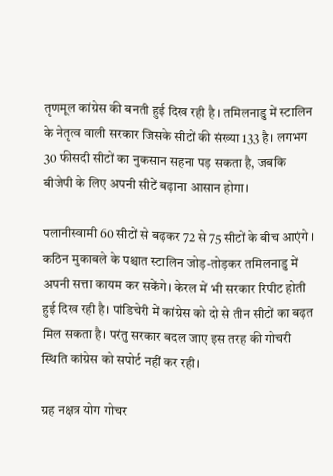तृणमूल कांग्रेस की बनती हुई दिख रही है । तमिलनाडु में स्टालिन के नेतृत्व वाली सरकार जिसके सीटों की संख्या 133 है। लगभग 30 फीसदी सीटों का नुकसान सहना पड़ सकता है, जबकि बीजेपी के लिए अपनी सीटें बढ़ाना आसान होगा।

पलानीस्वामी 60 सीटों से बढ़कर 72 से 75 सीटों के बीच आएंगे । कठिन मुकाबले के पश्चात स्टालिन जोड़-तोड़कर तमिलनाडु में अपनी सत्ता कायम कर सकेंगे। केरल में भी सरकार रिपीट होती हुई दिख रही है। पांडिचेरी में कांग्रेस को दो से तीन सीटों का बढ़त मिल सकता है। परंतु सरकार बदल जाए इस तरह की गोचरी स्थिति कांग्रेस को सपोर्ट नहीं कर रही।

ग्रह नक्षत्र योग गोचर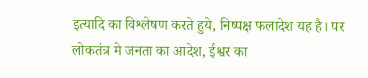इत्यादि का विश्लेषण करते हुये, निष्पक्ष फलादेश यह है। पर लोकतंत्र मे जनता का आदेश, ईश्वर का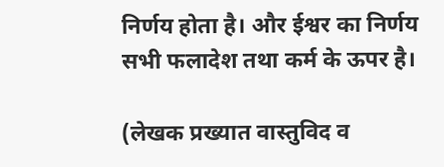निर्णय होता है। और ईश्वर का निर्णय सभी फलादेश तथा कर्म के ऊपर है।

(लेखक प्रख्यात वास्तुविद व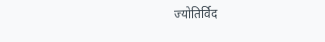ज्योतिर्विद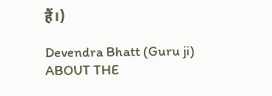हैं।)

Devendra Bhatt (Guru ji)
ABOUT THE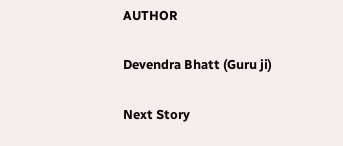AUTHOR

Devendra Bhatt (Guru ji)

Next Story